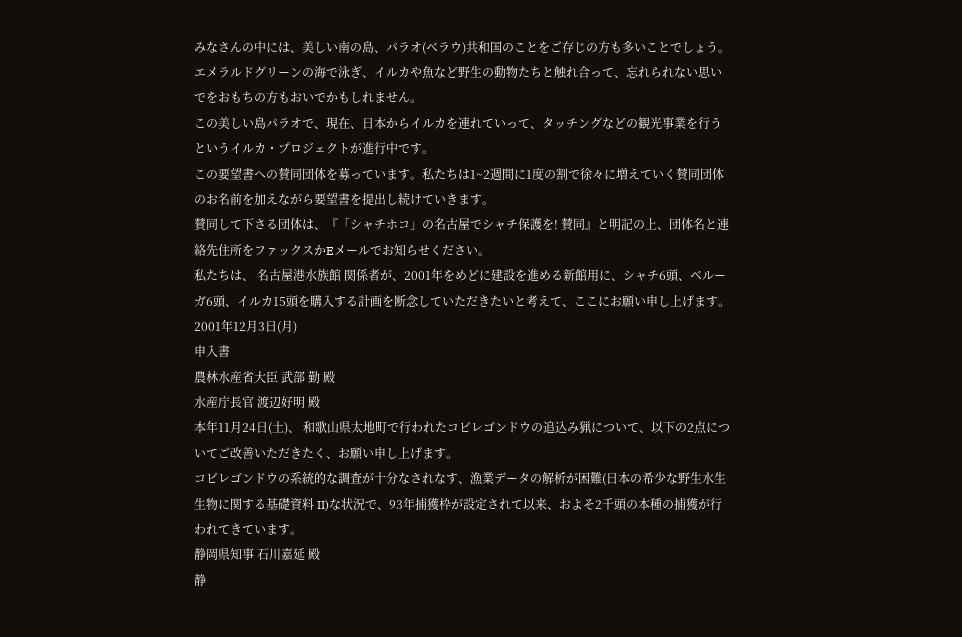みなさんの中には、美しい南の島、パラオ(ベラウ)共和国のことをご存じの方も多いことでしょう。エメラルドグリーンの海で泳ぎ、イルカや魚など野生の動物たちと触れ合って、忘れられない思いでをおもちの方もおいでかもしれません。
この美しい島パラオで、現在、日本からイルカを連れていって、タッチングなどの観光事業を行うというイルカ・プロジェクトが進行中です。
この要望書への賛同団体を募っています。私たちは1~2週間に1度の割で徐々に増えていく賛同団体のお名前を加えながら要望書を提出し続けていきます。
賛同して下さる団体は、『「シャチホコ」の名古屋でシャチ保護を! 賛同』と明記の上、団体名と連絡先住所をファックスかEメールでお知らせください。
私たちは、 名古屋港水族館 関係者が、2001年をめどに建設を進める新館用に、シャチ6頭、ベルーガ6頭、イルカ15頭を購入する計画を断念していただきたいと考えて、ここにお願い申し上げます。
2001年12月3日(月)
申入書
農林水産省大臣 武部 勤 殿
水産庁長官 渡辺好明 殿
本年11月24日(土)、 和歌山県太地町で行われたコビレゴンドウの追込み猟について、以下の2点についてご改善いただきたく、お願い申し上げます。
コビレゴンドウの系統的な調査が十分なされなす、漁業データの解析が困難(日本の希少な野生水生生物に関する基礎資料 II)な状況で、93年捕獲枠が設定されて以来、およそ2千頭の本種の捕獲が行われてきています。
静岡県知事 石川嘉延 殿
静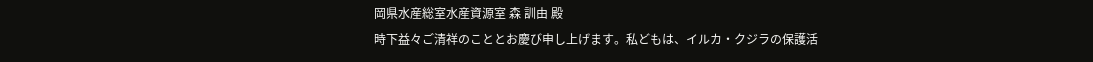岡県水産総室水産資源室 森 訓由 殿
時下益々ご清祥のこととお慶び申し上げます。私どもは、イルカ・クジラの保護活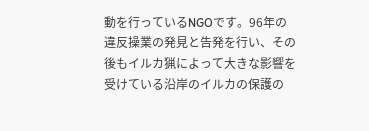動を行っているNGOです。96年の違反操業の発見と告発を行い、その後もイルカ猟によって大きな影響を受けている沿岸のイルカの保護の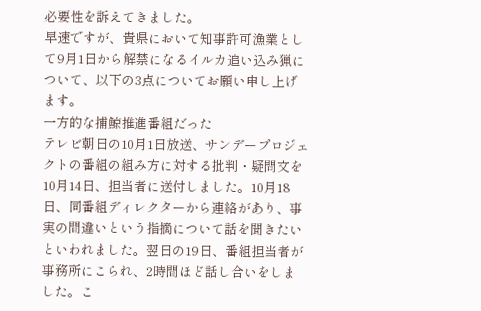必要性を訴えてきました。
早速ですが、貴県において知事許可漁業として9月1日から解禁になるイルカ追い込み猟について、以下の3点についてお願い申し上げます。
一方的な捕鯨推進番組だった
テレビ朝日の10月1日放送、サンデープロジェクトの番組の組み方に対する批判・疑問文を10月14日、担当者に送付しました。10月18日、同番組ディレクターから連絡があり、事実の間違いという指摘について話を聞きたいといわれました。翌日の19日、番組担当者が事務所にこられ、2時間ほど話し合いをしました。こ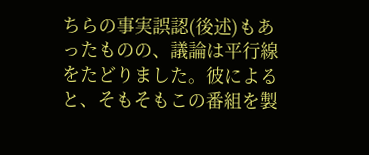ちらの事実誤認(後述)もあったものの、議論は平行線をたどりました。彼によると、そもそもこの番組を製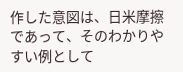作した意図は、日米摩擦であって、そのわかりやすい例として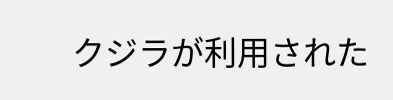クジラが利用された